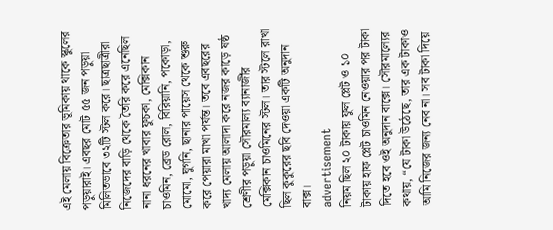এই মেলায় বিক্রেতার ভূমিকায় থাকে স্কুলের পড়ুয়ারাই। এবছর মোট ৫৫ জন পড়ুয়া মিলিতভাবে ৩২টি স্টল করে। ছাত্রছাত্রীরা নিজেদের বাড়ি থেকে তৈরি করে এনেছিল নানা ধরনের খাবার ফুচকা, মেক্সিকান চাওমিন, ব্রেড রোল, বিরিয়ানি, পকোড়া, মোমো, ঘুগনি, ছানার পায়েস থেকে শুরু করে পেয়ারা মাখা পর্যন্ত। তবে এবছরের খাদ্য মেলায় আলাদা করে নজর কাড়ে ষষ্ঠ শ্রেণীর পড়ুয়া সৌরমাল্য ব্যানার্জীর মেক্সিকান চাওমিনের স্টল। তার স্টলে রাখা ছিল কুকুরের ছবি দেওয়া একটি অনুদান বাক্স।
advertisement
নিয়ম ছিল ২০ টাকায় ফুল প্লেট ও ১০ টাকায় হাফ প্লেট চাওমিন নেওয়ার পর টাকা দিতে হবে ওই অনুদান বাক্সে। সৌরমাল্যের কথায়, “যে টাকা উঠেছে, তার এক টাকাও আমি নিজের জন্য নেব না। সব টাকা দিয়ে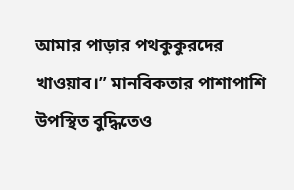আমার পাড়ার পথকুকুরদের খাওয়াব।” মানবিকতার পাশাপাশি উপস্থিত বুদ্ধিতেও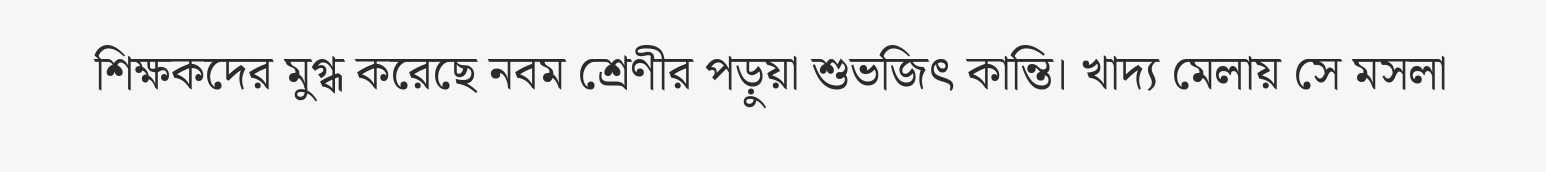শিক্ষকদের মুগ্ধ করেছে নবম শ্রেণীর পড়ুয়া শুভজিৎ কান্তি। খাদ্য মেলায় সে মসলা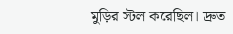মুড়ির স্টল করেছিল। দ্রুত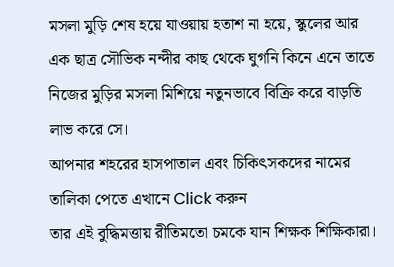মসলা মুড়ি শেষ হয়ে যাওয়ায় হতাশ না হয়ে, স্কুলের আর এক ছাত্র সৌভিক নন্দীর কাছ থেকে ঘুগনি কিনে এনে তাতে নিজের মুড়ির মসলা মিশিয়ে নতুনভাবে বিক্রি করে বাড়তি লাভ করে সে।
আপনার শহরের হাসপাতাল এবং চিকিৎসকদের নামের তালিকা পেতে এখানে Click করুন
তার এই বুদ্ধিমত্তায় রীতিমতো চমকে যান শিক্ষক শিক্ষিকারা।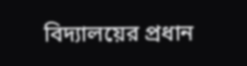বিদ্যালয়ের প্রধান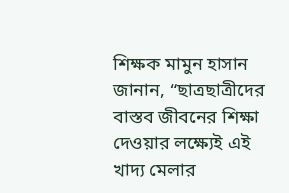শিক্ষক মামুন হাসান জানান, “ছাত্রছাত্রীদের বাস্তব জীবনের শিক্ষা দেওয়ার লক্ষ্যেই এই খাদ্য মেলার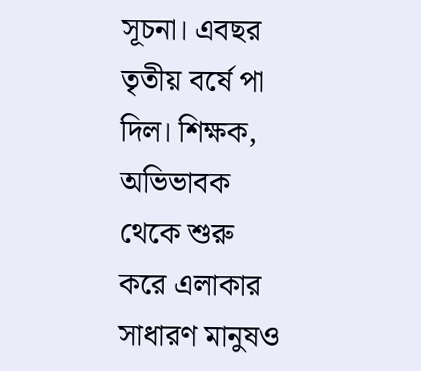সূচনা। এবছর তৃতীয় বর্ষে পা দিল। শিক্ষক, অভিভাবক থেকে শুরু করে এলাকার সাধারণ মানুষও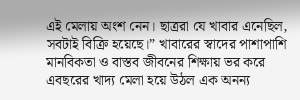এই মেলায় অংশ নেন। ছাত্ররা যে খাবার এনেছিল, সবটাই বিক্রি হয়েছে।” খাবারের স্বাদের পাশাপাশি মানবিকতা ও বাস্তব জীবনের শিক্ষায় ভর করে এবছরের খাদ্য মেলা হয়ে উঠল এক অনন্য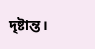দৃষ্টান্ত।